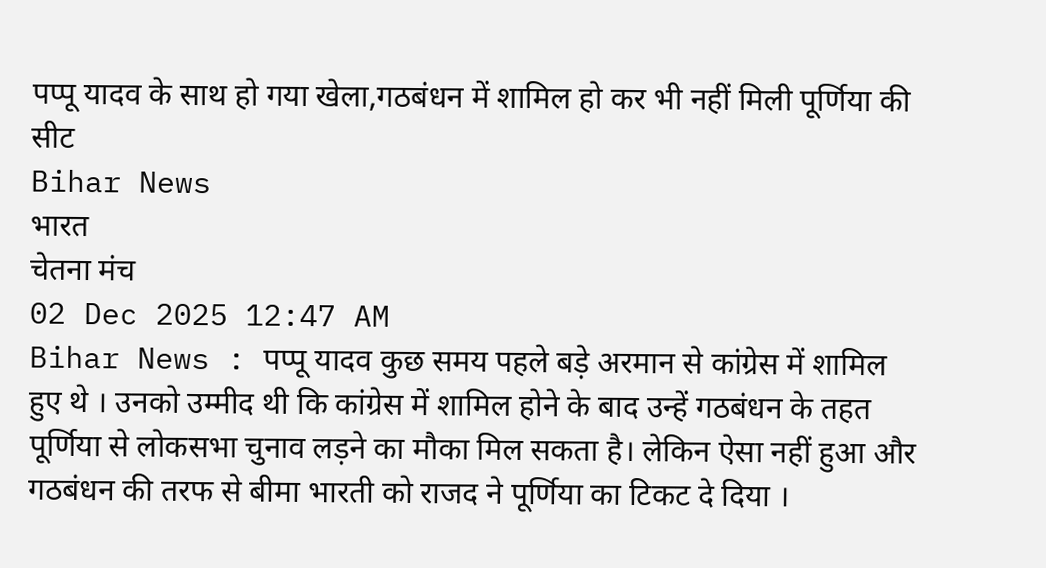पप्पू यादव के साथ हो गया खेला,गठबंधन में शामिल हो कर भी नहीं मिली पूर्णिया की सीट
Bihar News
भारत
चेतना मंच
02 Dec 2025 12:47 AM
Bihar News : पप्पू यादव कुछ समय पहले बड़े अरमान से कांग्रेस में शामिल हुए थे । उनको उम्मीद थी कि कांग्रेस में शामिल होने के बाद उन्हें गठबंधन के तहत पूर्णिया से लोकसभा चुनाव लड़ने का मौका मिल सकता है। लेकिन ऐसा नहीं हुआ और गठबंधन की तरफ से बीमा भारती को राजद ने पूर्णिया का टिकट दे दिया ।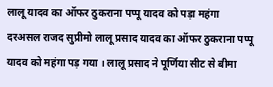लालू यादव का ऑफर ठुकराना पप्पू यादव को पड़ा महंगा
दरअसल राजद सुप्रीमो लालू प्रसाद यादव का ऑफर ठुकराना पप्पू यादव को महंगा पड़ गया । लालू प्रसाद ने पूर्णिया सीट से बीमा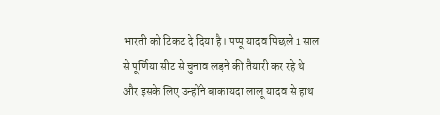भारती को टिकट दे दिया है। पप्पू यादव पिछले 1 साल से पूर्णिया सीट से चुनाव लड़ने की तैयारी कर रहे थे और इसके लिए उन्होंने बाकायदा लालू यादव से हाथ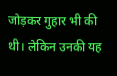जोड़कर गुहार भी की थी। लेकिन उनकी यह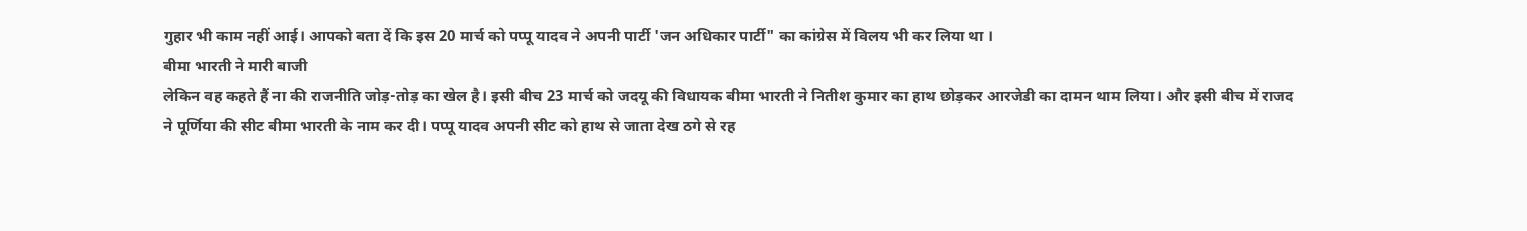गुहार भी काम नहीं आई। आपको बता दें कि इस 20 मार्च को पप्पू यादव ने अपनी पार्टी 'जन अधिकार पार्टी" का कांग्रेस में विलय भी कर लिया था ।
बीमा भारती ने मारी बाजी
लेकिन वह कहते हैं ना की राजनीति जोड़-तोड़ का खेल है। इसी बीच 23 मार्च को जदयू की विधायक बीमा भारती ने नितीश कुमार का हाथ छोड़कर आरजेडी का दामन थाम लिया। और इसी बीच में राजद ने पूर्णिया की सीट बीमा भारती के नाम कर दी। पप्पू यादव अपनी सीट को हाथ से जाता देख ठगे से रह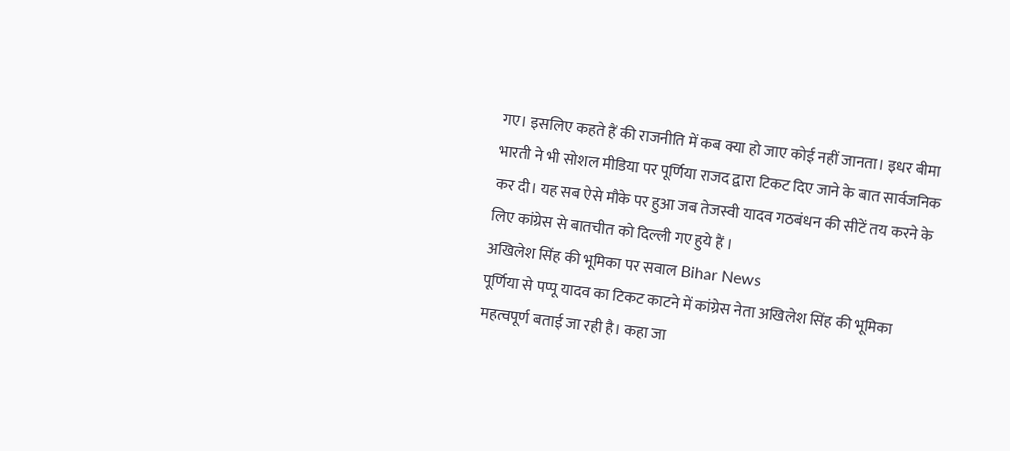गए। इसलिए कहते हैं की राजनीति में कब क्या हो जाए कोई नहीं जानता। इधर बीमा भारती ने भी सोशल मीडिया पर पूर्णिया राजद द्वारा टिकट दिए जाने के बात सार्वजनिक कर दी। यह सब ऐसे मौके पर हुआ जब तेजस्वी यादव गठबंधन की सीटें तय करने के लिए कांग्रेस से बातचीत को दिल्ली गए हुये हैं ।
अखिलेश सिंह की भूमिका पर सवाल Bihar News
पूर्णिया से पप्पू यादव का टिकट काटने में कांग्रेस नेता अखिलेश सिंह की भूमिका महत्वपूर्ण बताई जा रही है। कहा जा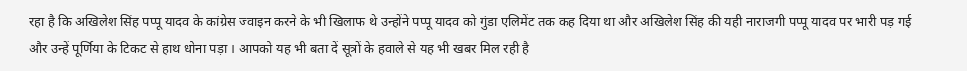रहा है कि अखिलेश सिंह पप्पू यादव के कांग्रेस ज्वाइन करने के भी खिलाफ थे उन्होंने पप्पू यादव को गुंडा एलिमेंट तक कह दिया था और अखिलेश सिंह की यही नाराजगी पप्पू यादव पर भारी पड़ गई और उन्हें पूर्णिया के टिकट से हाथ धोना पड़ा । आपको यह भी बता दें सूत्रों के हवाले से यह भी खबर मिल रही है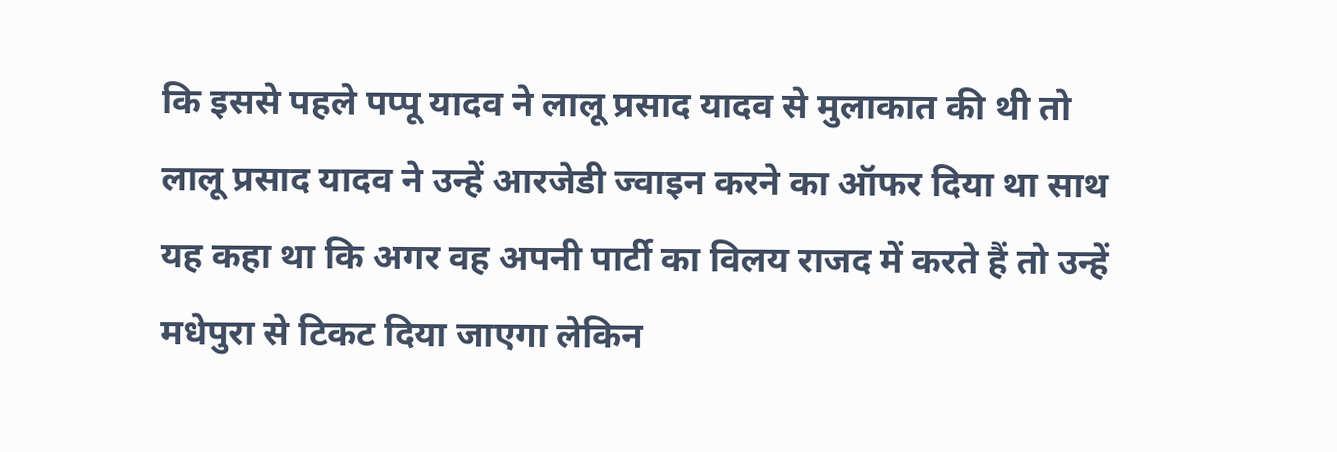कि इससे पहले पप्पू यादव ने लालू प्रसाद यादव से मुलाकात की थी तो लालू प्रसाद यादव ने उन्हें आरजेडी ज्वाइन करने का ऑफर दिया था साथ यह कहा था कि अगर वह अपनी पार्टी का विलय राजद में करते हैं तो उन्हें मधेपुरा से टिकट दिया जाएगा लेकिन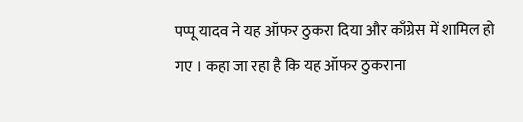पप्पू यादव ने यह ऑफर ठुकरा दिया और काँग्रेस में शामिल हो गए । कहा जा रहा है कि यह ऑफर ठुकराना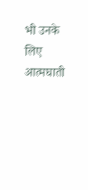भी उनके लिए आत्मघाती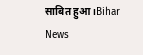साबित हुआ।Bihar News